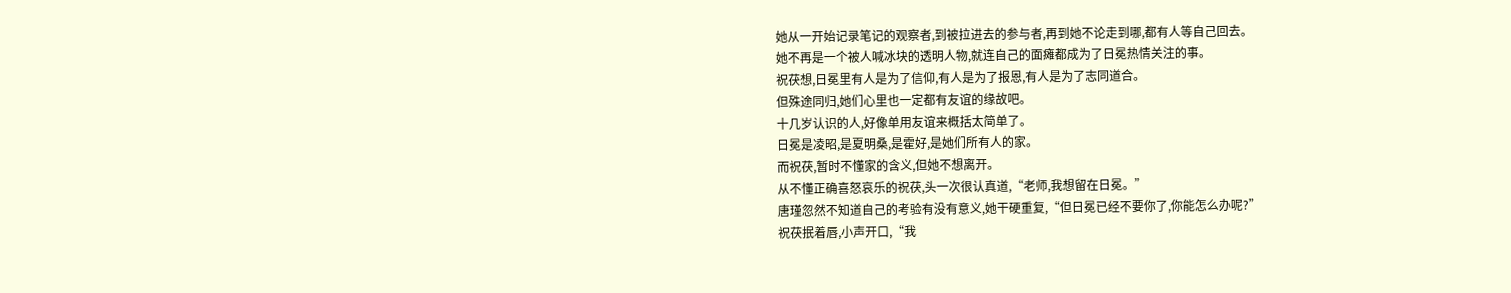她从一开始记录笔记的观察者,到被拉进去的参与者,再到她不论走到哪,都有人等自己回去。
她不再是一个被人喊冰块的透明人物,就连自己的面瘫都成为了日冕热情关注的事。
祝茯想,日冕里有人是为了信仰,有人是为了报恩,有人是为了志同道合。
但殊途同归,她们心里也一定都有友谊的缘故吧。
十几岁认识的人,好像单用友谊来概括太简单了。
日冕是凌昭,是夏明桑,是霍好,是她们所有人的家。
而祝茯,暂时不懂家的含义,但她不想离开。
从不懂正确喜怒哀乐的祝茯,头一次很认真道,“老师,我想留在日冕。”
唐瑾忽然不知道自己的考验有没有意义,她干硬重复,“但日冕已经不要你了,你能怎么办呢?”
祝茯抿着唇,小声开口,“我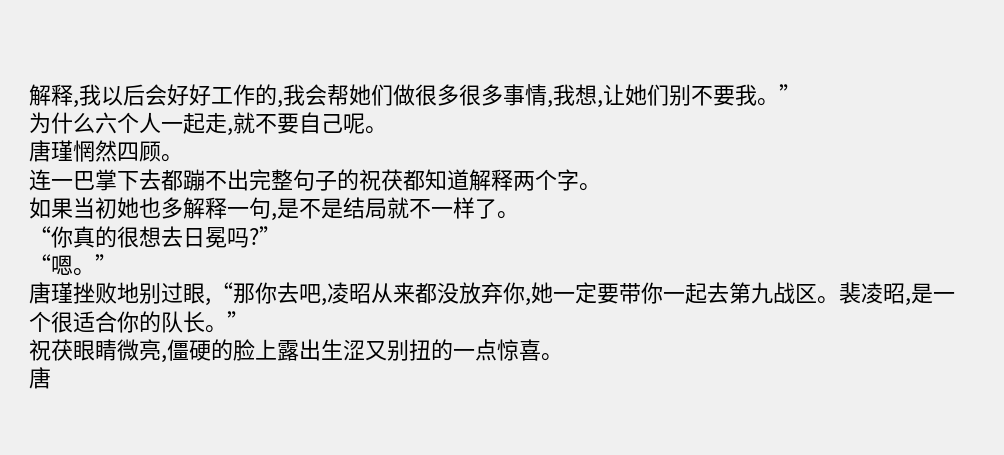解释,我以后会好好工作的,我会帮她们做很多很多事情,我想,让她们别不要我。”
为什么六个人一起走,就不要自己呢。
唐瑾惘然四顾。
连一巴掌下去都蹦不出完整句子的祝茯都知道解释两个字。
如果当初她也多解释一句,是不是结局就不一样了。
“你真的很想去日冕吗?”
“嗯。”
唐瑾挫败地别过眼,“那你去吧,凌昭从来都没放弃你,她一定要带你一起去第九战区。裴凌昭,是一个很适合你的队长。”
祝茯眼睛微亮,僵硬的脸上露出生涩又别扭的一点惊喜。
唐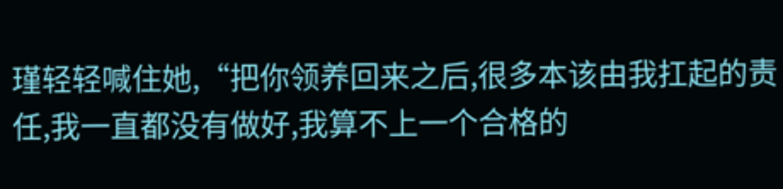瑾轻轻喊住她,“把你领养回来之后,很多本该由我扛起的责任,我一直都没有做好,我算不上一个合格的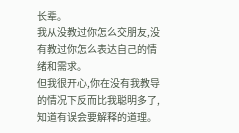长辈。
我从没教过你怎么交朋友,没有教过你怎么表达自己的情绪和需求。
但我很开心,你在没有我教导的情况下反而比我聪明多了,知道有误会要解释的道理。